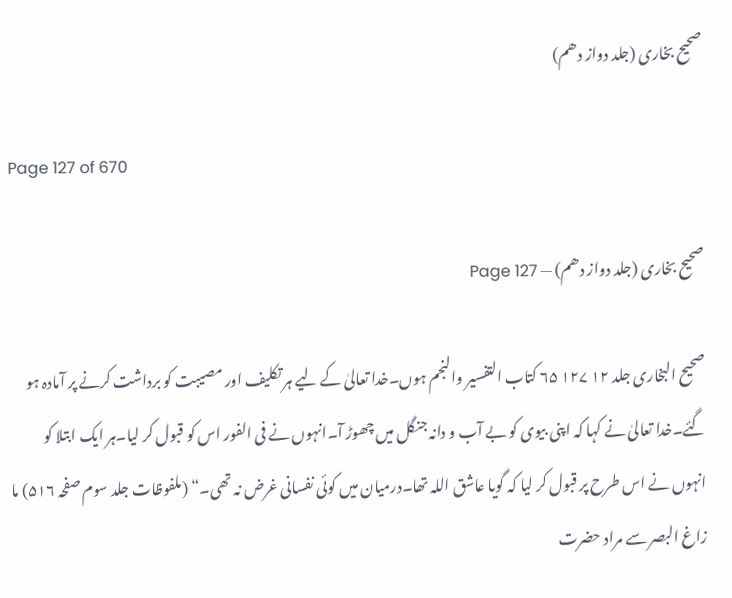صحیح بخاری (جلد دواز دھم)

Page 127 of 670

صحیح بخاری (جلد دواز دھم) — Page 127

صحیح البخاری جلد ۱۲ ۱۲۷ ۶۵ کتاب التفسير والنجم ہوں۔خدا تعالیٰ کے لیے ہر تکلیف اور مصیبت کو برداشت کرنے پر آمادہ ہو گئے۔خدا تعالیٰ نے کہا کہ اپنی بیوی کو بے آب و دانہ جنگل میں چھوڑ آ۔انہوں نے فی الفور اس کو قبول کر لیا۔ہر ایک ابتلا کو انہوں نے اس طرح پر قبول کر لیا کہ گویا عاشق اللہ تھا۔درمیان میں کوئی نفسانی غرض نہ تھی۔“ (ملفوظات جلد سوم صفحہ ۵۱۶) ما زاغ البصر سے مراد حضرت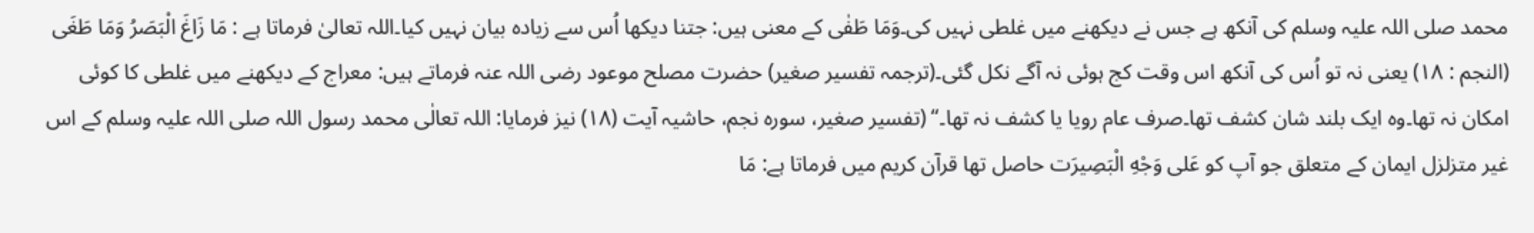محمد صلی اللہ علیہ وسلم کی آنکھ ہے جس نے دیکھنے میں غلطی نہیں کی۔وَمَا طَفٰی کے معنی ہیں: جتنا دیکھا اُس سے زیادہ بیان نہیں کیا۔اللہ تعالیٰ فرماتا ہے : مَا زَاغَ الْبَصَرُ وَمَا طَغَى (النجم : ۱۸) یعنی نہ تو اُس کی آنکھ اس وقت کج ہوئی نہ آگے نکل گئی۔(ترجمہ تفسیر صغیر) حضرت مصلح موعود رضی اللہ عنہ فرماتے ہیں: معراج کے دیکھنے میں غلطی کا کوئی امکان نہ تھا۔وہ ایک بلند شان کشف تھا۔صرف عام رویا یا کشف نہ تھا۔“ (تفسیر صغیر، سورہ نجم، حاشیہ آیت (۱۸) نیز فرمایا: اللہ تعالٰی محمد رسول اللہ صلی اللہ علیہ وسلم کے اس غیر متزلزل ایمان کے متعلق جو آپ کو عَلى وَجْهِ الْبَصِيرَت حاصل تھا قرآن کریم میں فرماتا ہے: مَا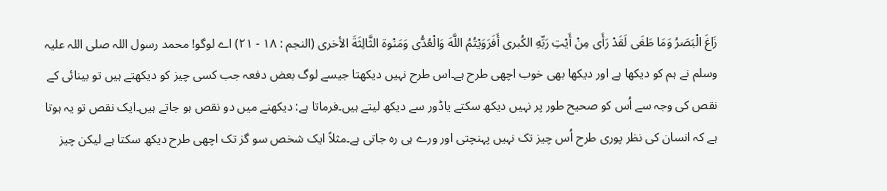زَاغَ الْبَصَرُ وَمَا طَغَى لَقَدْ رَأَى مِنْ أَيْتِ رَبِّهِ الكُبرى أَفَرَوَيْتُمُ اللَّهَ وَالْعُدُّى وَمَنْوة الثَّالِثَةَ الأخرى (النجم : ۱۸ - ۲۱) اے لوگو! محمد رسول اللہ صلی اللہ علیہ وسلم نے ہم کو دیکھا ہے اور دیکھا بھی خوب اچھی طرح ہے۔اس طرح نہیں دیکھتا جیسے لوگ بعض دفعہ جب کسی چیز کو دیکھتے ہیں تو بینائی کے نقص کی وجہ سے اُس کو صحیح طور پر نہیں دیکھ سکتے یاڈور سے دیکھ لیتے ہیں۔فرماتا ہے: دیکھنے میں دو نقص ہو جاتے ہیں۔ایک نقص تو یہ ہوتا ہے کہ انسان کی نظر پوری طرح اُس چیز تک نہیں پہنچتی اور ورے ہی رہ جاتی ہے۔مثلاً ایک شخص سو گز تک اچھی طرح دیکھ سکتا ہے لیکن چیز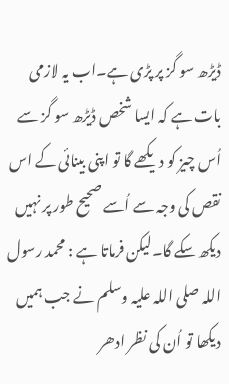ڈیڑھ سو گز پر پڑی ہے۔اب یہ لازمی بات ہے کہ ایسا شخص ڈیڑھ سو گز سے اُس چیز کو دیکھے گا تو اپنی بینائی کے اس نقص کی وجہ سے اُسے صحیح طور پر نہیں دیکھ سکے گا۔لیکن فرماتا ہے : محمد رسول اللہ صلی اللہ علیہ وسلم نے جب ہمیں دیکھا تو اُن کی نظر ادھر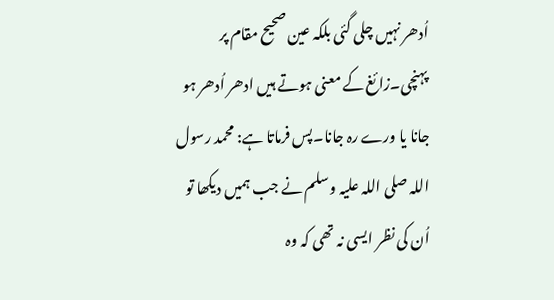اُدھر نہیں چلی گئی بلکہ عین صحیح مقام پر پہنچی۔زائغ کے معنی ہوتے ہیں ادھر اُدھر ہو جانا یا ورے رہ جانا۔پس فرماتا ہے: محمد رسول اللہ صلی اللہ علیہ وسلم نے جب ہمیں دیکھا تو اُن کی نظر ایسی نہ تھی کہ وہ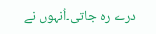درے رہ جاتی۔اُنہوں نے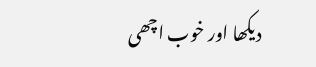دیکھا اور خوب اچھی